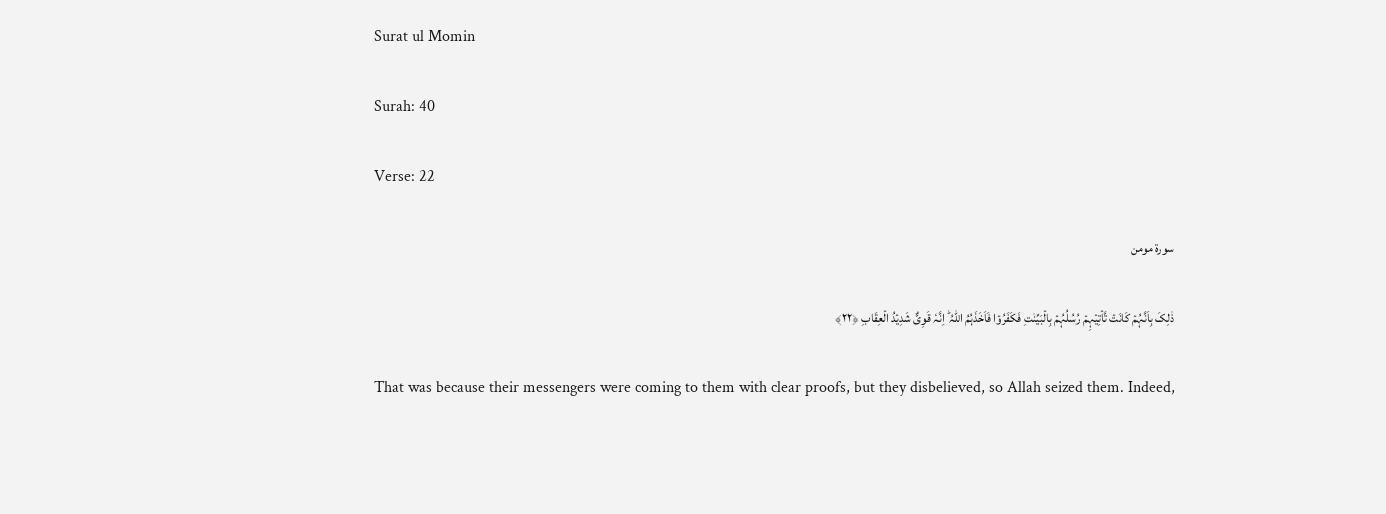Surat ul Momin

Surah: 40

Verse: 22

سورة مومن

ذٰلِکَ بِاَنَّہُمۡ کَانَتۡ تَّاۡتِیۡہِمۡ رُسُلُہُمۡ بِالۡبَیِّنٰتِ فَکَفَرُوۡا فَاَخَذَہُمُ اللّٰہُ ؕ اِنَّہٗ قَوِیٌّ شَدِیۡدُ الۡعِقَابِ ﴿۲۲﴾

That was because their messengers were coming to them with clear proofs, but they disbelieved, so Allah seized them. Indeed,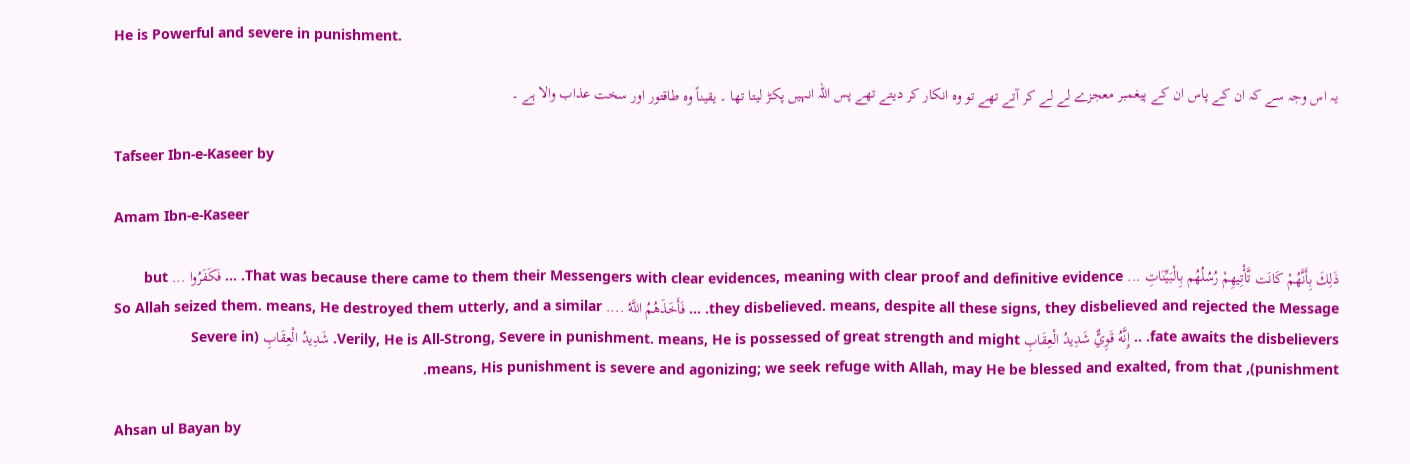He is Powerful and severe in punishment.

یہ اس وجہ سے کہ ان کے پاس ان کے پیغمبر معجزے لے لے کر آتے تھے تو وہ انکار کر دیتے تھے پس اللہ انہیں پکڑ لیتا تھا ۔ یقیناً وہ طاقتور اور سخت عذاب والا ہے ۔

Tafseer Ibn-e-Kaseer by

Amam Ibn-e-Kaseer

ذَلِكَ بِأَنَّهُمْ كَانَت تَّأْتِيهِمْ رُسُلُهُم بِالْبَيِّنَاتِ ... That was because there came to them their Messengers with clear evidences, meaning with clear proof and definitive evidence. ... فَكَفَرُوا ... but they disbelieved. means, despite all these signs, they disbelieved and rejected the Message. ... فَأَخَذَهُمُ اللَّهُ .... So Allah seized them. means, He destroyed them utterly, and a similar fate awaits the disbelievers. .. إِنَّهُ قَوِيٌّ شَدِيدُ الْعِقَابِ Verily, He is All-Strong, Severe in punishment. means, He is possessed of great strength and might. شَدِيدُ الْعِقَابِ (Severe in punishment), means, His punishment is severe and agonizing; we seek refuge with Allah, may He be blessed and exalted, from that.

Ahsan ul Bayan by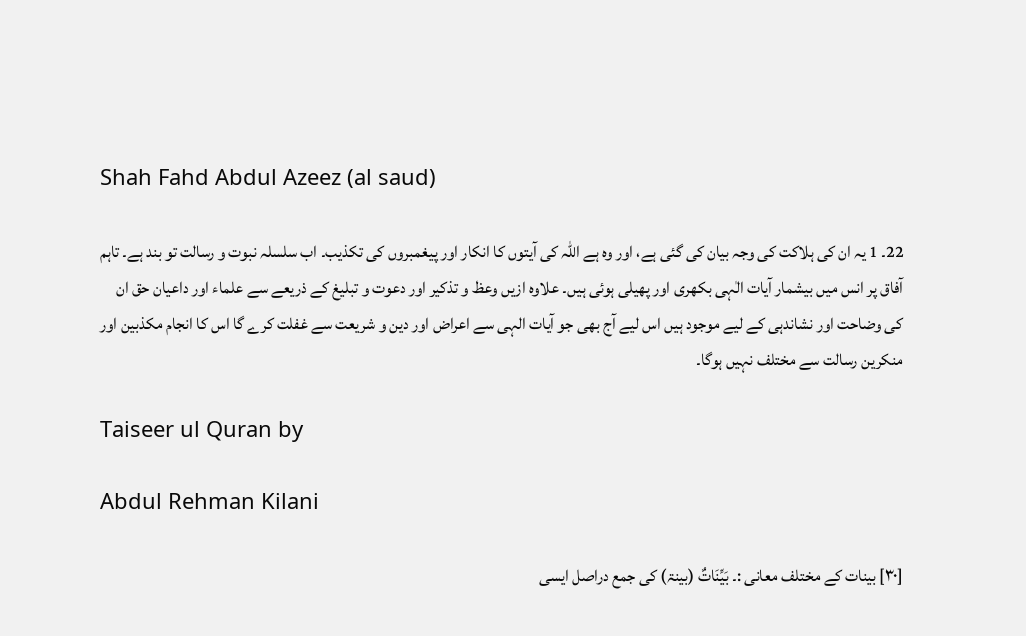Shah Fahd Abdul Azeez (al saud)

22۔ 1 یہ ان کی ہلاکت کی وجہ بیان کی گئی ہے، اور وہ ہے اللہ کی آیتوں کا انکار اور پیغمبروں کی تکذیب۔ اب سلسلہ نبوت و رسالت تو بند ہے۔ تاہم آفاق پر انس میں بیشمار آیات الٰہی بکھری اور پھیلی ہوئی ہیں۔ علاوہ ازیں وعظ و تذکیر اور دعوت و تبلیغ کے ذریعے سے علماء اور داعیان حق ان کی وضاحت اور نشاندہی کے لیے موجود ہیں اس لیے آج بھی جو آیات الہی سے اعراض اور دین و شریعت سے غفلت کرے گا اس کا انجام مکذبین اور منکرین رسالت سے مختلف نہیں ہوگا۔

Taiseer ul Quran by

Abdul Rehman Kilani

[٣٠] بینات کے مختلف معانی :۔ بَیِّنَاتٌ (بینۃ) کی جمع دراصل ایسی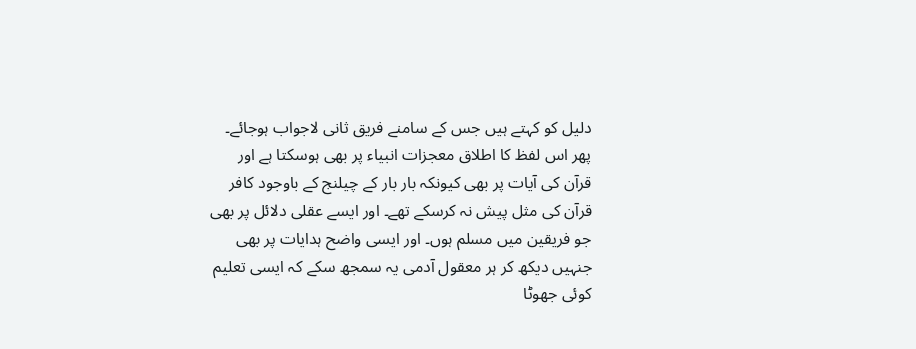دلیل کو کہتے ہیں جس کے سامنے فریق ثانی لاجواب ہوجائے۔ پھر اس لفظ کا اطلاق معجزات انبیاء پر بھی ہوسکتا ہے اور قرآن کی آیات پر بھی کیونکہ بار بار کے چیلنج کے باوجود کافر قرآن کی مثل پیش نہ کرسکے تھے۔ اور ایسے عقلی دلائل پر بھی جو فریقین میں مسلم ہوں۔ اور ایسی واضح ہدایات پر بھی جنہیں دیکھ کر ہر معقول آدمی یہ سمجھ سکے کہ ایسی تعلیم کوئی جھوٹا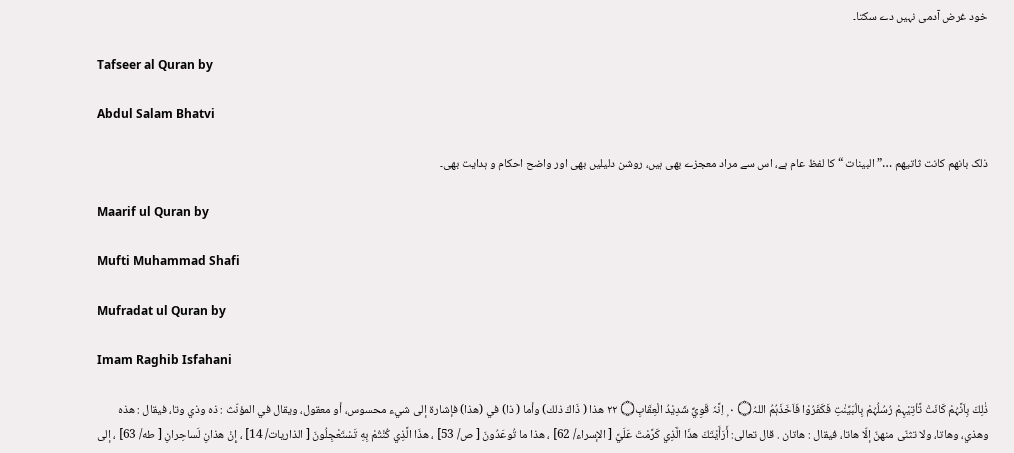خود غرض آدمی نہیں دے سکتا۔

Tafseer al Quran by

Abdul Salam Bhatvi

ذلک بانھم کانت ثاتیھم …” البینات “ کا لفظ عام ہے، اس سے مراد معجزے بھی ہیں، روشن دلیلیں بھی اور واضح احکام و ہدایت بھی۔

Maarif ul Quran by

Mufti Muhammad Shafi

Mufradat ul Quran by

Imam Raghib Isfahani

ذٰلِكَ بِاَنَّہُمْ كَانَتْ تَّاْتِيْہِمْ رُسُلُہُمْ بِالْبَيِّنٰتِ فَكَفَرُوْا فَاَخَذَہُمُ اللہُ۝ ٠ ۭ اِنَّہٗ قَوِيٌّ شَدِيْدُ الْعِقَابِ۝ ٢٢ هذا ( ذَاكَ ذلك) وأما ( ذا) في (هذا) فإشارة إلى شيء محسوس، أو معقول، ويقال في المؤنّث : ذه وذي وتا، فيقال : هذه وهذي، وهاتا، ولا تثنّى منهنّ إلّا هاتا، فيقال : هاتان . قال تعالی: أَرَأَيْتَكَ هذَا الَّذِي كَرَّمْتَ عَلَيَّ [ الإسراء/ 62] ، هذا ما تُوعَدُونَ [ ص/ 53] ، هذَا الَّذِي كُنْتُمْ بِهِ تَسْتَعْجِلُونَ [ الذاریات/ 14] ، إِنْ هذانِ لَساحِرانِ [ طه/ 63] ، إلى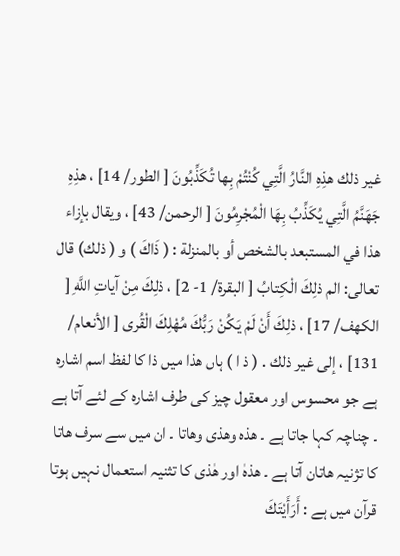غير ذلك هذِهِ النَّارُ الَّتِي كُنْتُمْ بِها تُكَذِّبُونَ [ الطور/ 14] ، هذِهِ جَهَنَّمُ الَّتِي يُكَذِّبُ بِهَا الْمُجْرِمُونَ [ الرحمن/ 43] ، ويقال بإزاء هذا في المستبعد بالشخص أو بالمنزلة : ( ذَاكَ ) و ( ذلك) قال تعالی: الم ذلِكَ الْكِتابُ [ البقرة/ 1- 2] ، ذلِكَ مِنْ آياتِ اللَّهِ [ الكهف/ 17] ، ذلِكَ أَنْ لَمْ يَكُنْ رَبُّكَ مُهْلِكَ الْقُرى [ الأنعام/ 131] ، إلى غير ذلك . ( ذ ا ) ہاں ھذا میں ذا کا لفظ اسم اشارہ ہے جو محسوس اور معقول چیز کی طرف اشارہ کے لئے آتا ہے ۔ چناچہ کہا جاتا ہے ۔ ھذہ وھذی وھاتا ۔ ان میں سے سرف ھاتا کا تژنیہ ھاتان آتا ہے ۔ ھذہٰ اور ھٰذی کا تثنیہ استعمال نہیں ہوتا قرآن میں ہے : أَرَأَيْتَكَ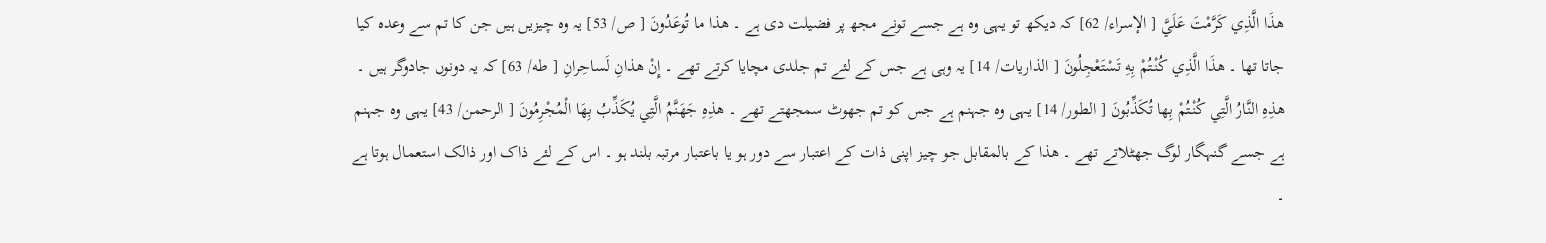هذَا الَّذِي كَرَّمْتَ عَلَيَّ [ الإسراء/ 62] کہ دیکھ تو یہی وہ ہے جسے تونے مجھ پر فضیلت دی ہے ۔ هذا ما تُوعَدُونَ [ ص/ 53] یہ وہ چیزیں ہیں جن کا تم سے وعدہ کیا جاتا تھا ۔ هذَا الَّذِي كُنْتُمْ بِهِ تَسْتَعْجِلُونَ [ الذاریات/ 14] یہ وہی ہے جس کے لئے تم جلدی مچایا کرتے تھے ۔ إِنْ هذانِ لَساحِرانِ [ طه/ 63] کہ یہ دونوں جادوگر ہیں ۔ هذِهِ النَّارُ الَّتِي كُنْتُمْ بِها تُكَذِّبُونَ [ الطور/ 14] یہی وہ جہنم ہے جس کو تم جھوٹ سمجھتے تھے ۔ هذِهِ جَهَنَّمُ الَّتِي يُكَذِّبُ بِهَا الْمُجْرِمُونَ [ الرحمن/ 43] یہی وہ جہنم ہے جسے گنہگار لوگ جھٹلاتے تھے ۔ ھذا کے بالمقابل جو چیز اپنی ذات کے اعتبار سے دور ہو یا باعتبار مرتبہ بلند ہو ۔ اس کے لئے ذاک اور ذالک استعمال ہوتا ہے ۔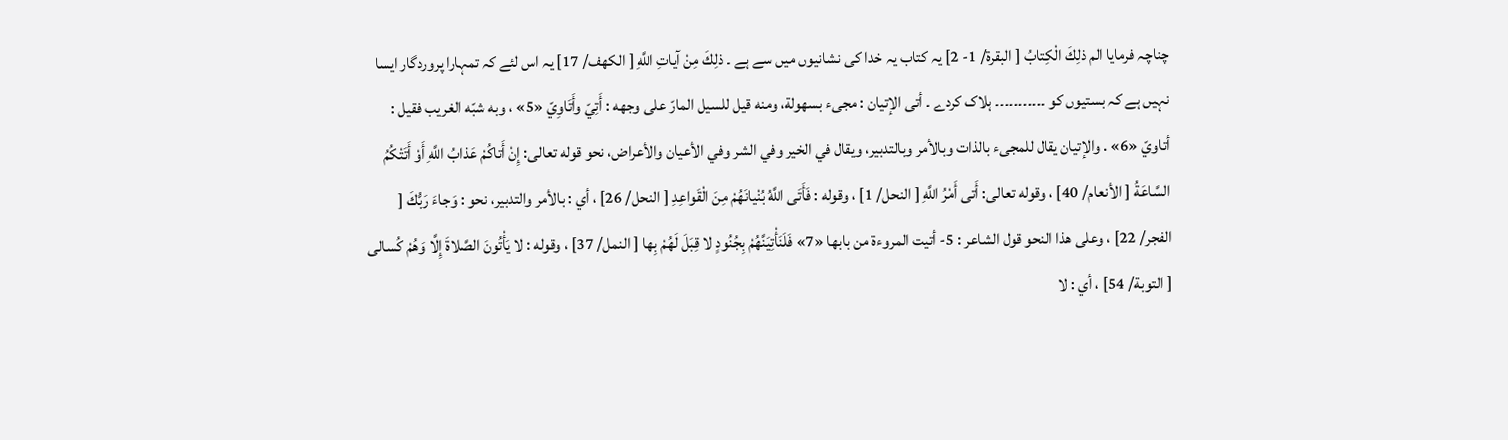چناچہ فرمایا الم ذلِكَ الْكِتابُ [ البقرة/ 1- 2] یہ کتاب یہ خدا کی نشانیوں میں سے ہے ۔ ذلِكَ مِنْ آياتِ اللَّهِ [ الكهف/ 17] یہ اس لئے کہ تمہارا پروردگار ایسا نہیں ہے کہ بستیوں کو ۔۔۔۔۔۔۔۔۔۔۔ ہلاک کردے ۔ أتى الإتيان : مجیء بسهولة، ومنه قيل للسیل المارّ علی وجهه : أَتِيّ وأَتَاوِيّ «5» ، وبه شبّه الغریب فقیل : أتاويّ «6» . والإتيان يقال للمجیء بالذات وبالأمر وبالتدبیر، ويقال في الخیر وفي الشر وفي الأعيان والأعراض، نحو قوله تعالی: إِنْ أَتاكُمْ عَذابُ اللَّهِ أَوْ أَتَتْكُمُ السَّاعَةُ [ الأنعام/ 40] ، وقوله تعالی: أَتى أَمْرُ اللَّهِ [ النحل/ 1] ، وقوله : فَأَتَى اللَّهُ بُنْيانَهُمْ مِنَ الْقَواعِدِ [ النحل/ 26] ، أي : بالأمر والتدبیر، نحو : وَجاءَ رَبُّكَ [ الفجر/ 22] ، وعلی هذا النحو قول الشاعر : 5- أتيت المروءة من بابها «7» فَلَنَأْتِيَنَّهُمْ بِجُنُودٍ لا قِبَلَ لَهُمْ بِها [ النمل/ 37] ، وقوله : لا يَأْتُونَ الصَّلاةَ إِلَّا وَهُمْ كُسالی [ التوبة/ 54] ، أي : لا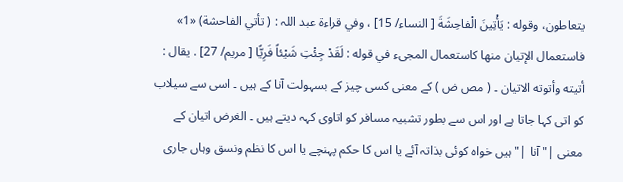يتعاطون، وقوله : يَأْتِينَ الْفاحِشَةَ [ النساء/ 15] ، وفي قراءة عبد اللہ : ( تأتي الفاحشة) «1» فاستعمال الإتيان منها کاستعمال المجیء في قوله : لَقَدْ جِئْتِ شَيْئاً فَرِيًّا [ مریم/ 27] . يقال : أتيته وأتوته الاتیان ۔ ( مص ض ) کے معنی کسی چیز کے بسہولت آنا کے ہیں ۔ اسی سے سیلاب کو اتی کہا جاتا ہے اور اس سے بطور تشبیہ مسافر کو اتاوی کہہ دیتے ہیں ۔ الغرض اتیان کے معنی |" آنا |" ہیں خواہ کوئی بذاتہ آئے یا اس کا حکم پہنچے یا اس کا نظم ونسق وہاں جاری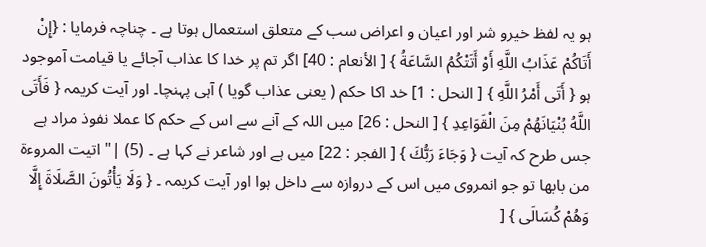ہو یہ لفظ خیرو شر اور اعیان و اعراض سب کے متعلق استعمال ہوتا ہے ۔ چناچہ فرمایا : {إِنْ أَتَاكُمْ عَذَابُ اللَّهِ أَوْ أَتَتْكُمُ السَّاعَةُ } [ الأنعام : 40] اگر تم پر خدا کا عذاب آجائے یا قیامت آموجود ہو { أَتَى أَمْرُ اللَّهِ } [ النحل : 1] خد اکا حکم ( یعنی عذاب گویا ) آہی پہنچا۔ اور آیت کریمہ { فَأَتَى اللَّهُ بُنْيَانَهُمْ مِنَ الْقَوَاعِدِ } [ النحل : 26] میں اللہ کے آنے سے اس کے حکم کا عملا نفوذ مراد ہے جس طرح کہ آیت { وَجَاءَ رَبُّكَ } [ الفجر : 22] میں ہے اور شاعر نے کہا ہے ۔ (5) |" اتیت المروءۃ من بابھا تو جو انمروی میں اس کے دروازہ سے داخل ہوا اور آیت کریمہ ۔ { وَلَا يَأْتُونَ الصَّلَاةَ إِلَّا وَهُمْ كُسَالَى } [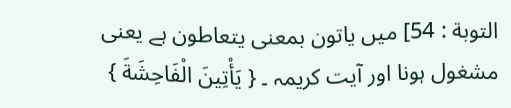التوبة : 54] میں یاتون بمعنی یتعاطون ہے یعنی مشغول ہونا اور آیت کریمہ ۔ { يَأْتِينَ الْفَاحِشَةَ }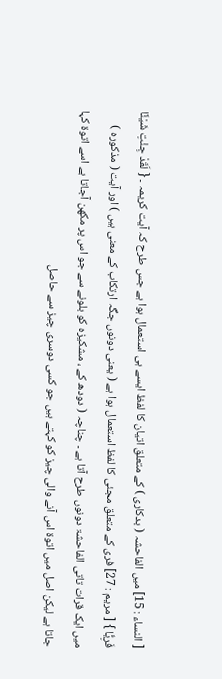[ النساء : 15] میں الفاحشہ ( بدکاری ) کے متعلق اتیان کا لفظ ایسے ہی استعمال ہوا ہے جس طرح کہ آیت کریمہ ۔ { لَقَدْ جِئْتِ شَيْئًا فَرِيًّا } [ مریم : 27] فری کے متعلق مجئی کا لفظ استعمال ہوا ہے ( یعنی دونوں جگہ ارتکاب کے معنی ہیں ) اور آیت ( مذکورہ ) میں ایک قرات تاتی الفاحشۃ دونوں طرح آتا ہے ۔ چناچہ ( دودھ کے ، مشکیزہ کو بلونے سے جو اس پر مکھن آجاتا ہے اسے اتوۃ کہا جاتا ہے لیکن اصل میں اتوۃ اس آنے والی چیز کو کہتے ہیں جو کسی دوسری چیز سے حاصل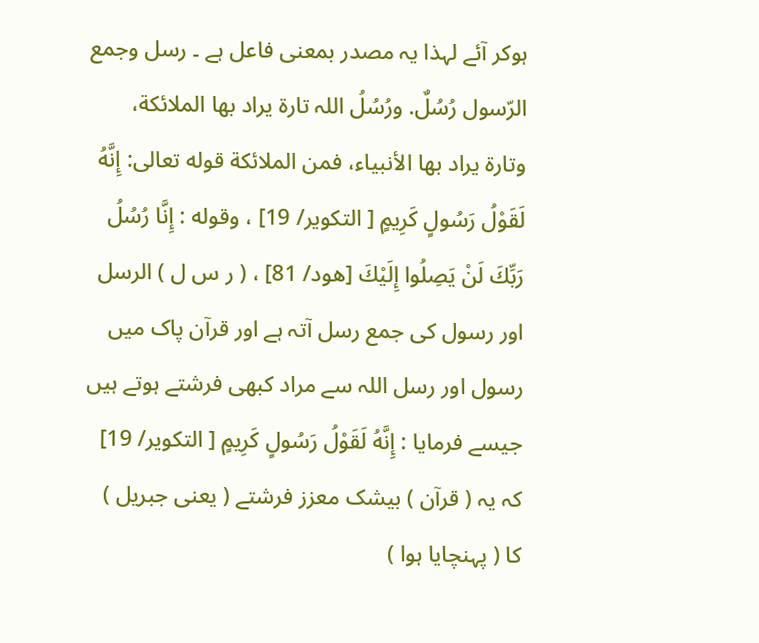ہوکر آئے لہذا یہ مصدر بمعنی فاعل ہے ۔ رسل وجمع الرّسول رُسُلٌ. ورُسُلُ اللہ تارة يراد بها الملائكة، وتارة يراد بها الأنبیاء، فمن الملائكة قوله تعالی: إِنَّهُ لَقَوْلُ رَسُولٍ كَرِيمٍ [ التکوير/ 19] ، وقوله : إِنَّا رُسُلُ رَبِّكَ لَنْ يَصِلُوا إِلَيْكَ [هود/ 81] ، ( ر س ل ) الرسل اور رسول کی جمع رسل آتہ ہے اور قرآن پاک میں رسول اور رسل اللہ سے مراد کبھی فرشتے ہوتے ہیں جیسے فرمایا : إِنَّهُ لَقَوْلُ رَسُولٍ كَرِيمٍ [ التکوير/ 19] کہ یہ ( قرآن ) بیشک معزز فرشتے ( یعنی جبریل ) کا ( پہنچایا ہوا )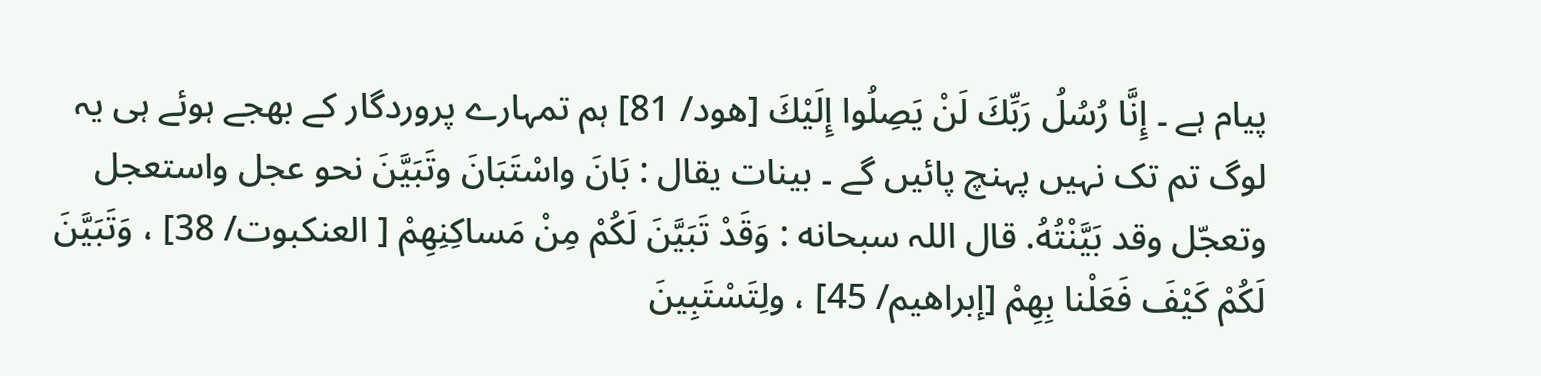پیام ہے ۔ إِنَّا رُسُلُ رَبِّكَ لَنْ يَصِلُوا إِلَيْكَ [هود/ 81] ہم تمہارے پروردگار کے بھجے ہوئے ہی یہ لوگ تم تک نہیں پہنچ پائیں گے ۔ بينات يقال : بَانَ واسْتَبَانَ وتَبَيَّنَ نحو عجل واستعجل وتعجّل وقد بَيَّنْتُهُ. قال اللہ سبحانه : وَقَدْ تَبَيَّنَ لَكُمْ مِنْ مَساكِنِهِمْ [ العنکبوت/ 38] ، وَتَبَيَّنَ لَكُمْ كَيْفَ فَعَلْنا بِهِمْ [إبراهيم/ 45] ، ولِتَسْتَبِينَ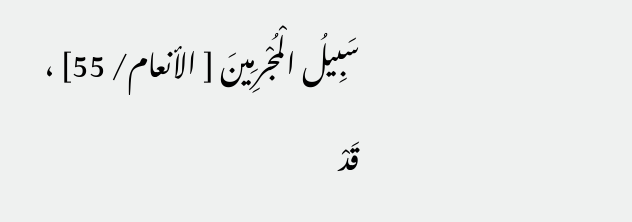سَبِيلُ الْمُجْرِمِينَ [ الأنعام/ 55] ، قَدْ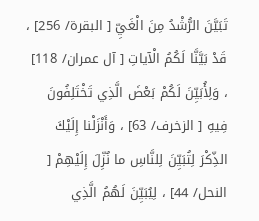تَبَيَّنَ الرُّشْدُ مِنَ الْغَيِّ [ البقرة/ 256] ، قَدْ بَيَّنَّا لَكُمُ الْآياتِ [ آل عمران/ 118] ، وَلِأُبَيِّنَ لَكُمْ بَعْضَ الَّذِي تَخْتَلِفُونَ فِيهِ [ الزخرف/ 63] ، وَأَنْزَلْنا إِلَيْكَ الذِّكْرَ لِتُبَيِّنَ لِلنَّاسِ ما نُزِّلَ إِلَيْهِمْ [ النحل/ 44] ، لِيُبَيِّنَ لَهُمُ الَّذِي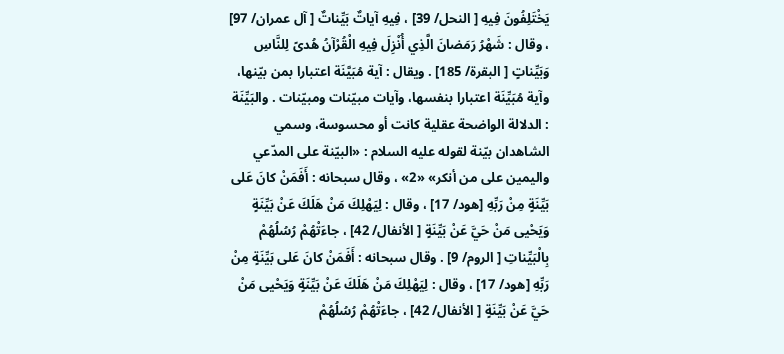يَخْتَلِفُونَ فِيهِ [ النحل/ 39] ، فِيهِ آياتٌ بَيِّناتٌ [ آل عمران/ 97] ، وقال : شَهْرُ رَمَضانَ الَّذِي أُنْزِلَ فِيهِ الْقُرْآنُ هُدىً لِلنَّاسِ وَبَيِّناتٍ [ البقرة/ 185] . ويقال : آية مُبَيَّنَة اعتبارا بمن بيّنها، وآية مُبَيِّنَة اعتبارا بنفسها، وآیات مبيّنات ومبيّنات . والبَيِّنَة : الدلالة الواضحة عقلية کانت أو محسوسة، وسمي الشاهدان بيّنة لقوله عليه السلام : «البيّنة علی المدّعي والیمین علی من أنكر» «2» ، وقال سبحانه : أَفَمَنْ كانَ عَلى بَيِّنَةٍ مِنْ رَبِّهِ [هود/ 17] ، وقال : لِيَهْلِكَ مَنْ هَلَكَ عَنْ بَيِّنَةٍ وَيَحْيى مَنْ حَيَّ عَنْ بَيِّنَةٍ [ الأنفال/ 42] ، جاءَتْهُمْ رُسُلُهُمْ بِالْبَيِّناتِ [ الروم/ 9] . وقال سبحانه : أَفَمَنْ كانَ عَلى بَيِّنَةٍ مِنْ رَبِّهِ [هود/ 17] ، وقال : لِيَهْلِكَ مَنْ هَلَكَ عَنْ بَيِّنَةٍ وَيَحْيى مَنْ حَيَّ عَنْ بَيِّنَةٍ [ الأنفال/ 42] ، جاءَتْهُمْ رُسُلُهُمْ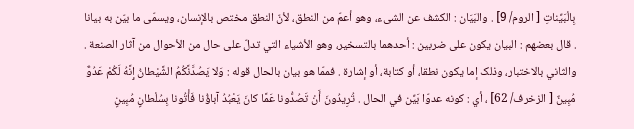بِالْبَيِّناتِ [ الروم/ 9] . والبَيَان : الکشف عن الشیء، وهو أعمّ من النطق، لأنّ النطق مختص بالإنسان، ويسمّى ما بيّن به بيانا . قال بعضهم : البیان يكون علی ضربین : أحدهما بالتسخیر، وهو الأشياء التي تدلّ علی حال من الأحوال من آثار الصنعة . والثاني بالاختبار، وذلک إما يكون نطقا، أو کتابة، أو إشارة . فممّا هو بيان بالحال قوله : وَلا يَصُدَّنَّكُمُ الشَّيْطانُ إِنَّهُ لَكُمْ عَدُوٌّ مُبِينٌ [ الزخرف/ 62] ، أي : كونه عدوّا بَيِّن في الحال . تُرِيدُونَ أَنْ تَصُدُّونا عَمَّا كانَ يَعْبُدُ آباؤُنا فَأْتُونا بِسُلْطانٍ مُبِينٍ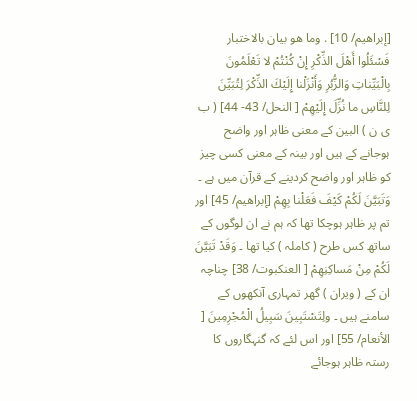[إبراهيم/ 10] . وما هو بيان بالاختبار فَسْئَلُوا أَهْلَ الذِّكْرِ إِنْ كُنْتُمْ لا تَعْلَمُونَ بِالْبَيِّناتِ وَالزُّبُرِ وَأَنْزَلْنا إِلَيْكَ الذِّكْرَ لِتُبَيِّنَ لِلنَّاسِ ما نُزِّلَ إِلَيْهِمْ [ النحل/ 43- 44] ( ب ی ن ) البین کے معنی ظاہر اور واضح ہوجانے کے ہیں اور بینہ کے معنی کسی چیز کو ظاہر اور واضح کردینے کے قرآن میں ہے ۔ وَتَبَيَّنَ لَكُمْ كَيْفَ فَعَلْنا بِهِمْ [إبراهيم/ 45] اور تم پر ظاہر ہوچکا تھا کہ ہم نے ان لوگوں کے ساتھ کس طرح ( کاملہ ) کیا تھا ۔ وَقَدْ تَبَيَّنَ لَكُمْ مِنْ مَساكِنِهِمْ [ العنکبوت/ 38] چناچہ ان کے ( ویران ) گھر تمہاری آنکھوں کے سامنے ہیں ۔ ولِتَسْتَبِينَ سَبِيلُ الْمُجْرِمِينَ [ الأنعام/ 55] اور اس لئے کہ گنہگاروں کا رستہ ظاہر ہوجائے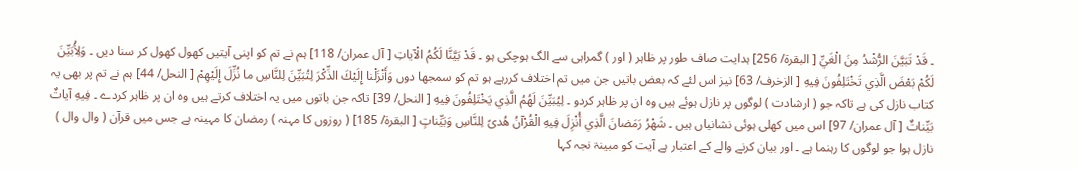۔ قَدْ تَبَيَّنَ الرُّشْدُ مِنَ الْغَيِّ [ البقرة/ 256] ہدایت صاف طور پر ظاہر ( اور ) گمراہی سے الگ ہوچکی ہو ۔ قَدْ بَيَّنَّا لَكُمُ الْآياتِ [ آل عمران/ 118] ہم نے تم کو اپنی آیتیں کھول کھول کر سنا دیں ۔ وَلِأُبَيِّنَ لَكُمْ بَعْضَ الَّذِي تَخْتَلِفُونَ فِيهِ [ الزخرف/ 63] نیز اس لئے کہ بعض باتیں جن میں تم اختلاف کررہے ہو تم کو سمجھا دوں وَأَنْزَلْنا إِلَيْكَ الذِّكْرَ لِتُبَيِّنَ لِلنَّاسِ ما نُزِّلَ إِلَيْهِمْ [ النحل/ 44] ہم نے تم پر بھی یہ کتاب نازل کی ہے تاکہ جو ( ارشادت ) لوگوں پر نازل ہوئے ہیں وہ ان پر ظاہر کردو ۔ لِيُبَيِّنَ لَهُمُ الَّذِي يَخْتَلِفُونَ فِيهِ [ النحل/ 39] تاکہ جن باتوں میں یہ اختلاف کرتے ہیں وہ ان پر ظاہر کردے ۔ فِيهِ آياتٌ بَيِّناتٌ [ آل عمران/ 97] اس میں کھلی ہوئی نشانیاں ہیں ۔ شَهْرُ رَمَضانَ الَّذِي أُنْزِلَ فِيهِ الْقُرْآنُ هُدىً لِلنَّاسِ وَبَيِّناتٍ [ البقرة/ 185] ( روزوں کا مہنہ ) رمضان کا مہینہ ہے جس میں قرآن ( وال وال ) نازل ہوا جو لوگوں کا رہنما ہے ۔ اور بیان کرنے والے کے اعتبار ہے آیت کو مبینۃ نجہ کہا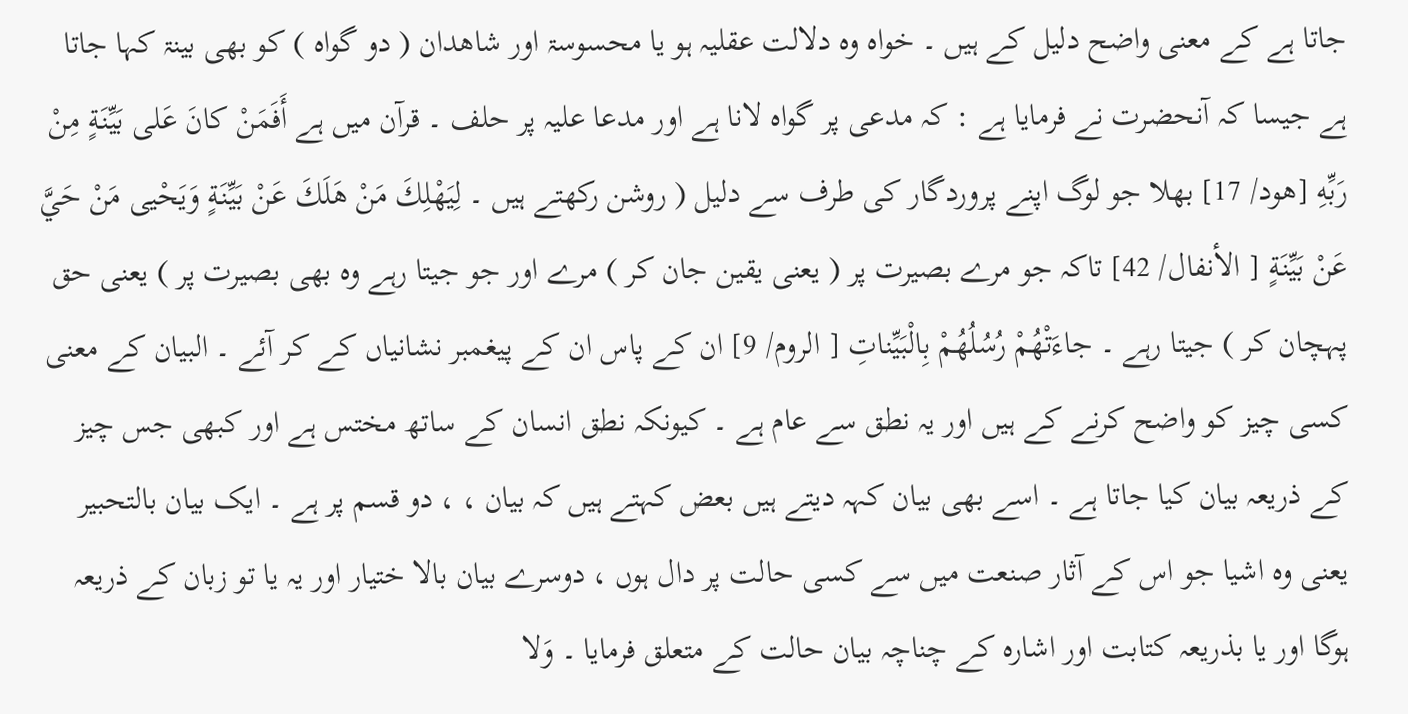جاتا ہے کے معنی واضح دلیل کے ہیں ۔ خواہ وہ دلالت عقلیہ ہو یا محسوسۃ اور شاھدان ( دو گواہ ) کو بھی بینۃ کہا جاتا ہے جیسا کہ آنحضرت نے فرمایا ہے : کہ مدعی پر گواہ لانا ہے اور مدعا علیہ پر حلف ۔ قرآن میں ہے أَفَمَنْ كانَ عَلى بَيِّنَةٍ مِنْ رَبِّهِ [هود/ 17] بھلا جو لوگ اپنے پروردگار کی طرف سے دلیل ( روشن رکھتے ہیں ۔ لِيَهْلِكَ مَنْ هَلَكَ عَنْ بَيِّنَةٍ وَيَحْيى مَنْ حَيَّ عَنْ بَيِّنَةٍ [ الأنفال/ 42] تاکہ جو مرے بصیرت پر ( یعنی یقین جان کر ) مرے اور جو جیتا رہے وہ بھی بصیرت پر ) یعنی حق پہچان کر ) جیتا رہے ۔ جاءَتْهُمْ رُسُلُهُمْ بِالْبَيِّناتِ [ الروم/ 9] ان کے پاس ان کے پیغمبر نشانیاں کے کر آئے ۔ البیان کے معنی کسی چیز کو واضح کرنے کے ہیں اور یہ نطق سے عام ہے ۔ کیونکہ نطق انسان کے ساتھ مختس ہے اور کبھی جس چیز کے ذریعہ بیان کیا جاتا ہے ۔ اسے بھی بیان کہہ دیتے ہیں بعض کہتے ہیں کہ بیان ، ، دو قسم پر ہے ۔ ایک بیان بالتحبیر یعنی وہ اشیا جو اس کے آثار صنعت میں سے کسی حالت پر دال ہوں ، دوسرے بیان بالا ختیار اور یہ یا تو زبان کے ذریعہ ہوگا اور یا بذریعہ کتابت اور اشارہ کے چناچہ بیان حالت کے متعلق فرمایا ۔ وَلا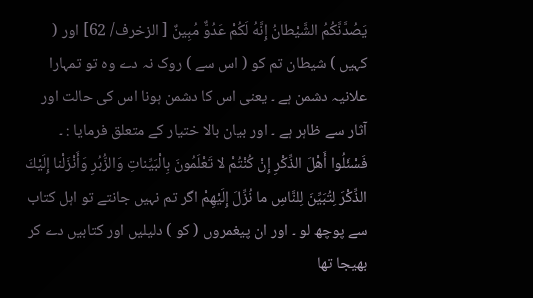يَصُدَّنَّكُمُ الشَّيْطانُ إِنَّهُ لَكُمْ عَدُوٌّ مُبِينٌ [ الزخرف/ 62] اور ( کہیں ) شیطان تم کو ( اس سے ) روک نہ دے وہ تو تمہارا علانیہ دشمن ہے ۔ یعنی اس کا دشمن ہونا اس کی حالت اور آثار سے ظاہر ہے ۔ اور بیان بالا ختیار کے متعلق فرمایا : ۔ فَسْئَلُوا أَهْلَ الذِّكْرِ إِنْ كُنْتُمْ لا تَعْلَمُونَ بِالْبَيِّناتِ وَالزُّبُرِ وَأَنْزَلْنا إِلَيْكَ الذِّكْرَ لِتُبَيِّنَ لِلنَّاسِ ما نُزِّلَ إِلَيْهِمْ اگر تم نہیں جانتے تو اہل کتاب سے پوچھ لو ۔ اور ان پیغمروں ( کو ) دلیلیں اور کتابیں دے کر بھیجا تھا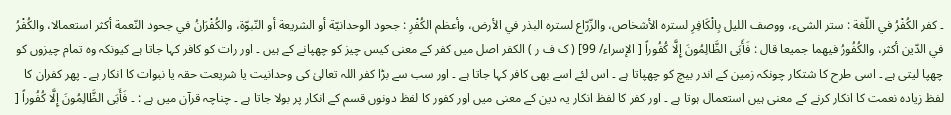۔ كفر الكُفْرُ في اللّغة : ستر الشیء، ووصف اللیل بِالْكَافِرِ لستره الأشخاص، والزّرّاع لستره البذر في الأرض، وأعظم الكُفْرِ : جحود الوحدانيّة أو الشریعة أو النّبوّة، والکُفْرَانُ في جحود النّعمة أكثر استعمالا، والکُفْرُ في الدّين أكثر، والکُفُورُ فيهما جمیعا قال : فَأَبَى الظَّالِمُونَ إِلَّا كُفُوراً [ الإسراء/ 99] ( ک ف ر ) الکفر اصل میں کفر کے معنی کیس چیز کو چھپانے کے ہیں ۔ اور رات کو کافر کہا جاتا ہے کیونکہ وہ تمام چیزوں کو چھپا لیتی ہے ۔ اسی طرح کا شتکار چونکہ زمین کے اندر بیچ کو چھپاتا ہے ۔ اس لئے اسے بھی کافر کہا جاتا ہے ۔ اور سب سے بڑا کفر اللہ تعالیٰ کی وحدانیت یا شریعت حقہ یا نبوات کا انکار ہے ۔ پھر کفران کا لفظ زیادہ نعمت کا انکار کرنے کے معنی ہیں استعمال ہوتا ہے ۔ اور کفر کا لفظ انکار یہ دین کے معنی میں اور کفور کا لفظ دونوں قسم کے انکار پر بولا جاتا ہے ۔ چناچہ قرآن میں ہے : ۔ فَأَبَى الظَّالِمُونَ إِلَّا كُفُوراً [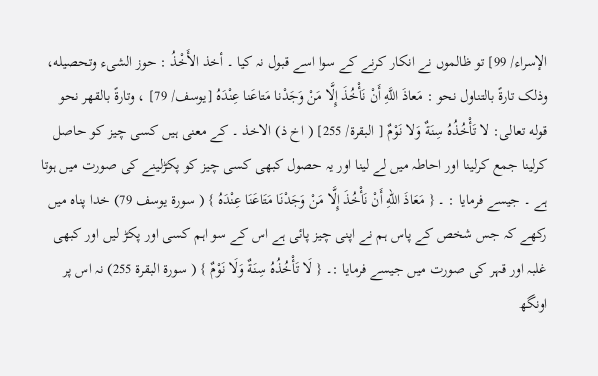الإسراء/ 99] تو ظالموں نے انکار کرنے کے سوا اسے قبول نہ کیا ۔ أخذ الأَخْذُ : حوز الشیء وتحصیله، وذلک تارةً بالتناول نحو : مَعاذَ اللَّهِ أَنْ نَأْخُذَ إِلَّا مَنْ وَجَدْنا مَتاعَنا عِنْدَهُ [يوسف/ 79] ، وتارةً بالقهر نحو قوله تعالی: لا تَأْخُذُهُ سِنَةٌ وَلا نَوْمٌ [ البقرة/ 255] ( اخ ذ) الاخذ ۔ کے معنی ہیں کسی چیز کو حاصل کرلینا جمع کرلینا اور احاطہ میں لے لینا اور یہ حصول کبھی کسی چیز کو پکڑلینے کی صورت میں ہوتا ہے ۔ جیسے فرمایا : ۔ { مَعَاذَ اللهِ أَنْ نَأْخُذَ إِلَّا مَنْ وَجَدْنَا مَتَاعَنَا عِنْدَهُ } ( سورة يوسف 79) خدا پناہ میں رکھے کہ جس شخص کے پاس ہم نے اپنی چیز پائی ہے اس کے سو اہم کسی اور پکڑ لیں اور کبھی غلبہ اور قہر کی صورت میں جیسے فرمایا :۔ { لَا تَأْخُذُهُ سِنَةٌ وَلَا نَوْمٌ } ( سورة البقرة 255) نہ اس پر اونگھ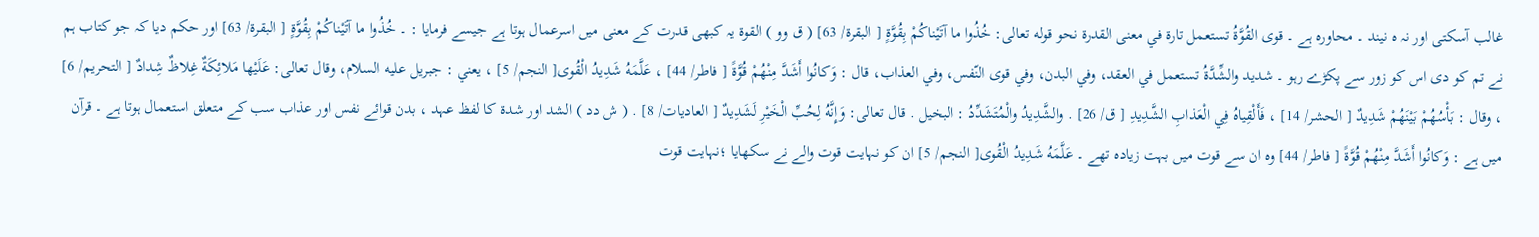غالب آسکتی اور نہ ہ نیند ۔ محاورہ ہے ۔ قوی القُوَّةُ تستعمل تارة في معنی القدرة نحو قوله تعالی: خُذُوا ما آتَيْناكُمْ بِقُوَّةٍ [ البقرة/ 63] ( ق وو ) القوۃ یہ کبھی قدرت کے معنی میں اسرعمال ہوتا ہے جیسے فرمایا : ۔ خُذُوا ما آتَيْناكُمْ بِقُوَّةٍ [ البقرة/ 63] اور حکم دیا کہ جو کتاب ہم نے تم کو دی اس کو زور سے پکڑے رہو ۔ شدید والشِّدَّةُ تستعمل في العقد، وفي البدن، وفي قوی النّفس، وفي العذاب، قال : وَكانُوا أَشَدَّ مِنْهُمْ قُوَّةً [ فاطر/ 44] ، عَلَّمَهُ شَدِيدُ الْقُوى[ النجم/ 5] ، يعني : جبریل عليه السلام، وقال تعالی: عَلَيْها مَلائِكَةٌ غِلاظٌ شِدادٌ [ التحریم/ 6] ، وقال : بَأْسُهُمْ بَيْنَهُمْ شَدِيدٌ [ الحشر/ 14] ، فَأَلْقِياهُ فِي الْعَذابِ الشَّدِيدِ [ ق/ 26] . والشَّدِيدُ والْمُتَشَدِّدُ : البخیل . قال تعالی: وَإِنَّهُ لِحُبِّ الْخَيْرِ لَشَدِيدٌ [ العادیات/ 8] . ( ش دد ) الشد اور شدۃ کا لفظ عہد ، بدن قوائے نفس اور عذاب سب کے متعلق استعمال ہوتا ہے ۔ قرآن میں ہے : وَكانُوا أَشَدَّ مِنْهُمْ قُوَّةً [ فاطر/ 44] وہ ان سے قوت میں بہت زیادہ تھے ۔ عَلَّمَهُ شَدِيدُ الْقُوى[ النجم/ 5] ان کو نہایت قوت والے نے سکھایا ؛نہایت قوت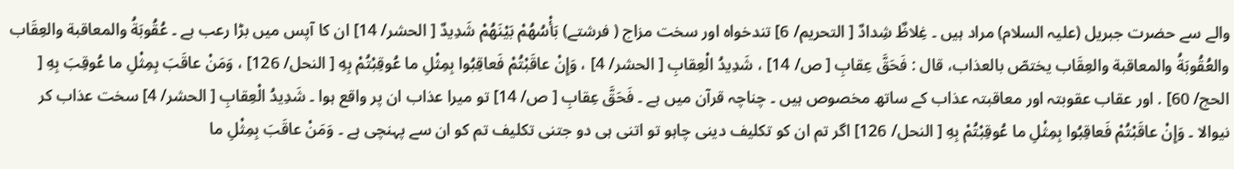والے سے حضرت جبریل (علیہ السلام) مراد ہیں ۔ غِلاظٌ شِدادٌ [ التحریم/ 6] تندخواہ اور سخت مزاج ( فرشتے) بَأْسُهُمْ بَيْنَهُمْ شَدِيدٌ [ الحشر/ 14] ان کا آپس میں بڑا رعب ہے ۔ عُقُوبَةُ والمعاقبة والعِقَاب والعُقُوبَةُ والمعاقبة والعِقَاب يختصّ بالعذاب، قال : فَحَقَّ عِقابِ [ ص/ 14] ، شَدِيدُ الْعِقابِ [ الحشر/ 4] ، وَإِنْ عاقَبْتُمْ فَعاقِبُوا بِمِثْلِ ما عُوقِبْتُمْ بِهِ [ النحل/ 126] ، وَمَنْ عاقَبَ بِمِثْلِ ما عُوقِبَ بِهِ [ الحج/ 60] . اور عقاب عقوبتہ اور معاقبتہ عذاب کے ساتھ مخصوص ہیں ۔ چناچہ قرآن میں ہے ۔ فَحَقَّ عِقابِ [ ص/ 14] تو میرا عذاب ان پر واقع ہوا ۔ شَدِيدُ الْعِقابِ [ الحشر/ 4] سخت عذاب کر نیوالا ۔ وَإِنْ عاقَبْتُمْ فَعاقِبُوا بِمِثْلِ ما عُوقِبْتُمْ بِهِ [ النحل/ 126] اگر تم ان کو تکلیف دینی چاہو تو اتنی ہی دو جتنی تکلیف تم کو ان سے پہنچی ہے ۔ وَمَنْ عاقَبَ بِمِثْلِ ما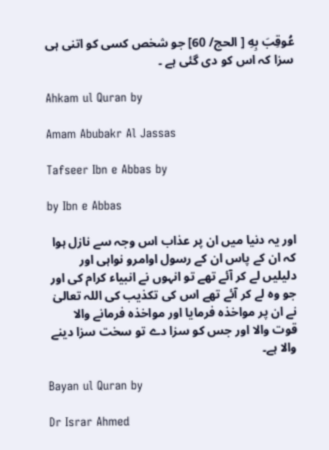عُوقِبَ بِهِ [ الحج/ 60] جو شخص کسی کو اتنی ہی سزا کہ اس کو دی گئی ہے ۔

Ahkam ul Quran by

Amam Abubakr Al Jassas

Tafseer Ibn e Abbas by

by Ibn e Abbas

اور یہ دنیا میں ان پر عذاب اس وجہ سے نازل ہوا کہ ان کے پاس ان کے رسول اوامرو نواہی اور دلیلیں لے کر آئے تھے تو انہوں نے انبیاء کرام کی اور جو وہ لے کر آئے تھے اس کی تکذیب کی اللہ تعالیٰ نے ان پر مواخذہ فرمایا اور مواخذہ فرمانے والا قوت والا اور جس کو سزا دے تو سخت سزا دینے والا ہے۔

Bayan ul Quran by

Dr Israr Ahmed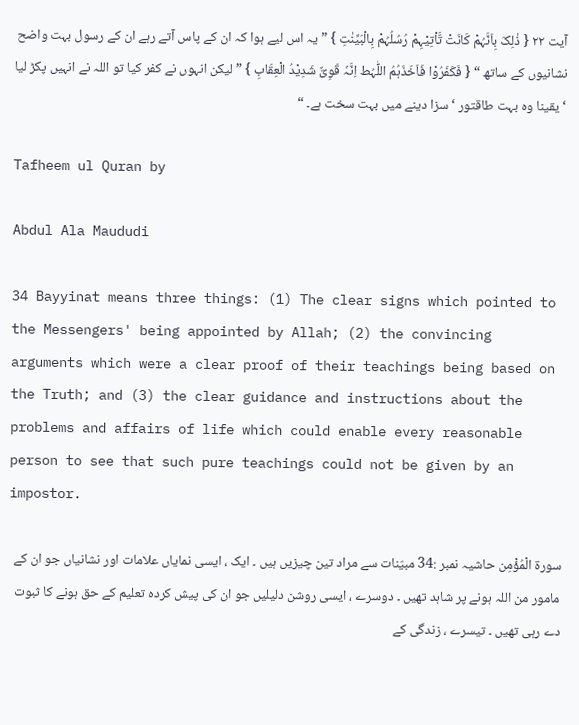آیت ٢٢ { ذٰلِکَ بِاَنَّہُمْ کَانَتْ تَّاْتِیْہِمْ رُسُلُہُمْ بِالْبَیِّنٰتِ } ” یہ اس لیے ہوا کہ ان کے پاس آتے رہے ان کے رسول بہت واضح نشانیوں کے ساتھ “ { فَکَفَرُوْا فَاَخَذَہُمُ اللّٰہُط اِنَّہٗ قَوِیٌّ شَدِیْدُ الْعِقَابِ } ” لیکن انہوں نے کفر کیا تو اللہ نے انہیں پکڑ لیا ‘ یقینا وہ بہت طاقتور ‘ سزا دینے میں بہت سخت ہے۔ “

Tafheem ul Quran by

Abdul Ala Maududi

34 Bayyinat means three things: (1) The clear signs which pointed to the Messengers' being appointed by Allah; (2) the convincing arguments which were a clear proof of their teachings being based on the Truth; and (3) the clear guidance and instructions about the problems and affairs of life which could enable every reasonable person to see that such pure teachings could not be given by an impostor.

سورة الْمُؤْمِن حاشیہ نمبر :34 مبیّنات سے مراد تین چیزیں ہیں ۔ ایک ، ایسی نمایاں علامات اور نشانیاں جو ان کے مامور من اللہ ہونے پر شاہد تھیں ۔ دوسرے ، ایسی روشن دلیلیں جو ان کی پیش کردہ تعلیم کے حق ہونے کا ثبوت دے رہی تھیں ۔ تیسرے ، زندگی کے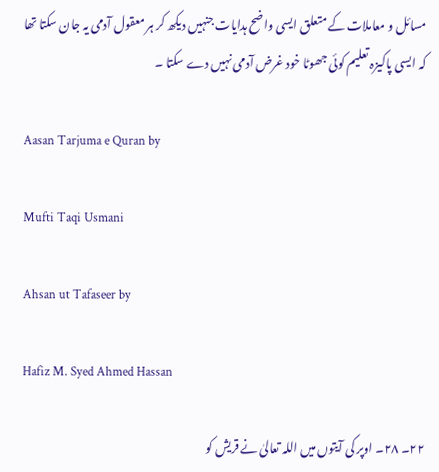مسائل و معاملات کے متعلق ایسی واضح ہدایات جنہیں دیکھ کر ہر معقول آدمی یہ جان سکتا تھا کہ ایسی پاکیزہ تعلیم کوئی جھوٹا خود غرض آدمی نہیں دے سکتا ۔

Aasan Tarjuma e Quran by

Mufti Taqi Usmani

Ahsan ut Tafaseer by

Hafiz M. Syed Ahmed Hassan

٢٢۔ ٢٨۔ اوپر کی آیتوں میں اللہ تعالیٰ نے قریش کو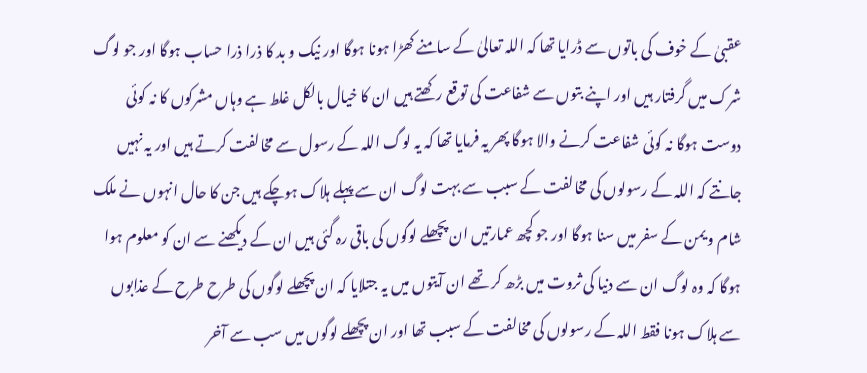عقبیٰ کے خوف کی باتوں سے ڈرایا تھا کہ اللہ تعالیٰ کے سامنے کھڑا ہونا ہوگا اور نیک و بد کا ذرا ذرا حساب ہوگا اور جو لوگ شرک میں گرفتار ہیں اور اپنے بتوں سے شفاعت کی توقع رکھتے ہیں ان کا خیال بالکل غلط ہے وہاں مشرکوں کا نہ کوئی دوست ہوگا نہ کوئی شفاعت کرنے والا ہوگا پھر یہ فرمایا تھا کہ یہ لوگ اللہ کے رسول سے مخالفت کرتے ہیں اور یہ نہیں جانتے کہ اللہ کے رسولوں کی مخالفت کے سبب سے بہت لوگ ان سے پہلے ہلاک ہوچکے ہیں جن کا حال انہوں نے ملک شام و یمن کے سفر میں سنا ہوگا اور جو کچھ عمارتیں ان پچھلے لوگوں کی باقی رہ گئی ہیں ان کے دیکھنے سے ان کو معلوم ہوا ہوگا کہ وہ لوگ ان سے دنیا کی ثروت میں بڑھ کر تھے ان آیتوں میں یہ جتلایا کہ ان پچھلے لوگوں کی طرح طرح کے عذابوں سے ہلاک ہونا فقط اللہ کے رسولوں کی مخالفت کے سبب تھا اور ان پچھلے لوگوں میں سب سے آخر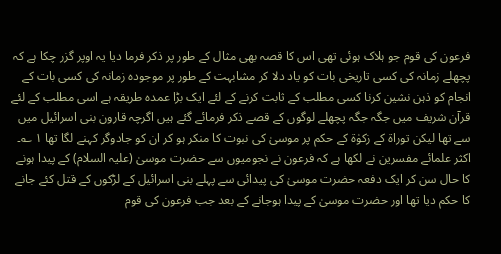فرعون کی قوم جو ہلاک ہوئی تھی اس کا قصہ بھی مثال کے طور پر ذکر فرما دیا یہ اوپر گزر چکا ہے کہ پچھلے زمانہ کی کسی تاریخی بات کو یاد دلا کر مشابہت کے طور پر موجودہ زمانہ کی کسی بات کے انجام کو ذہن نشین کرنا کسی مطلب کے ثابت کرنے کے لئے ایک بڑا عمدہ طریقہ ہے اسی مطلب کے لئے قرآن شریف میں جگہ جگہ پچھلے لوگوں کے قصے ذکر فرمائے گئے ہیں اگرچہ قارون بنی اسرائیل میں سے تھا لیکن توراۃ کے زکوٰۃ کے حکم پر موسیٰ کی نبوت کا منکر ہو کر ان کو جادوگر کہنے لگا تھا ١ ؎۔ اکثر علمائے مفسرین نے لکھا ہے کہ فرعون نے نجومیوں سے حضرت موسیٰ (علیہ السلام) کے پیدا ہونے کا حال سن کر ایک دفعہ حضرت موسیٰ کی پیدائی سے پہلے بنی اسرائیل کے لڑکوں کے قتل کئے جانے کا حکم دیا تھا اور حضرت موسیٰ کے پیدا ہوجانے کے بعد جب فرعون کی قوم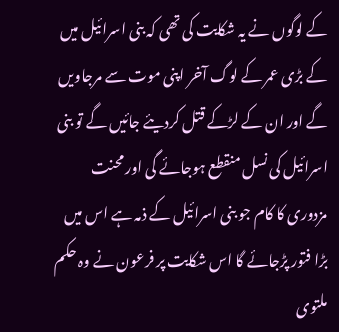کے لوگوں نے یہ شکایت کی تھی کہ بنی اسرائیل میں کے بڑی عمر کے لوگ آخر اپنی موت سے مرجاویں گے اور ان کے لڑکے قتل کردیئے جائیں گے تو بنی اسرائیل کی نسل منقطع ہوجائے گی اور محنت مزدوری کا کام جو بنی اسرائیل کے ذمہ ہے اس میں بڑا فتور پڑجائے گا اس شکایت پر فرعون نے وہ حکم ملتوی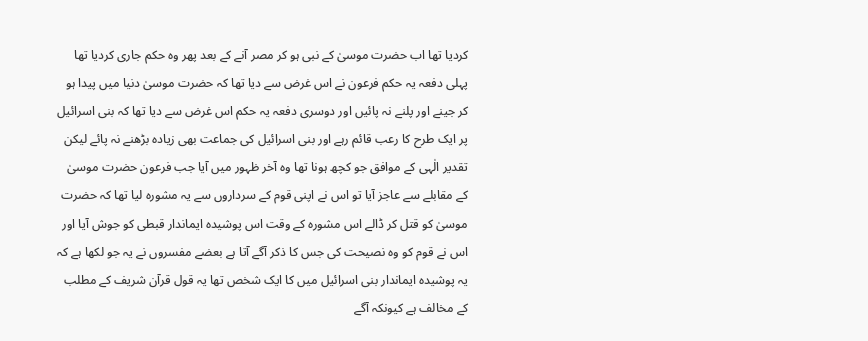کردیا تھا اب حضرت موسیٰ کے نبی ہو کر مصر آنے کے بعد پھر وہ حکم جاری کردیا تھا پہلی دفعہ یہ حکم فرعون نے اس غرض سے دیا تھا کہ حضرت موسیٰ دنیا میں پیدا ہو کر جینے اور پلنے نہ پائیں اور دوسری دفعہ یہ حکم اس غرض سے دیا تھا کہ بنی اسرائیل پر ایک طرح کا رعب قائم رہے اور بنی اسرائیل کی جماعت بھی زیادہ بڑھنے نہ پائے لیکن تقدیر الٰہی کے موافق جو کچھ ہونا تھا وہ آخر ظہور میں آیا جب فرعون حضرت موسیٰ کے مقابلے سے عاجز آیا تو اس نے اپنی قوم کے سرداروں سے یہ مشورہ لیا تھا کہ حضرت موسیٰ کو قتل کر ڈالے اس مشورہ کے وقت اس پوشیدہ ایماندار قبطی کو جوش آیا اور اس نے قوم کو وہ نصیحت کی جس کا ذکر آگے آتا ہے بعضے مفسروں نے یہ جو لکھا ہے کہ یہ پوشیدہ ایماندار بنی اسرائیل میں کا ایک شخص تھا یہ قول قرآن شریف کے مطلب کے مخالف ہے کیونکہ آگے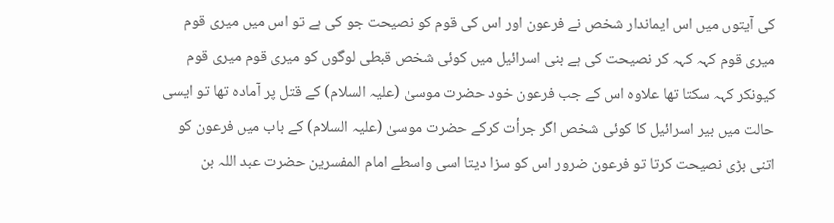کی آیتوں میں اس ایماندار شخص نے فرعون اور اس کی قوم کو نصیحت جو کی ہے تو اس میں میری قوم میری قوم کہہ کہہ کر نصیحت کی ہے بنی اسرائیل میں کوئی شخص قبطی لوگوں کو میری قوم میری قوم کیونکر کہہ سکتا تھا علاوہ اس کے جب فرعون خود حضرت موسیٰ (علیہ السلام) کے قتل پر آمادہ تھا تو ایسی حالت میں بیر اسرائیل کا کوئی شخص اگر جرأت کرکے حضرت موسیٰ (علیہ السلام) کے باب میں فرعون کو اتنی بڑی نصیحت کرتا تو فرعون ضرور اس کو سزا دیتا اسی واسطے امام المفسرین حضرت عبد اللہ بن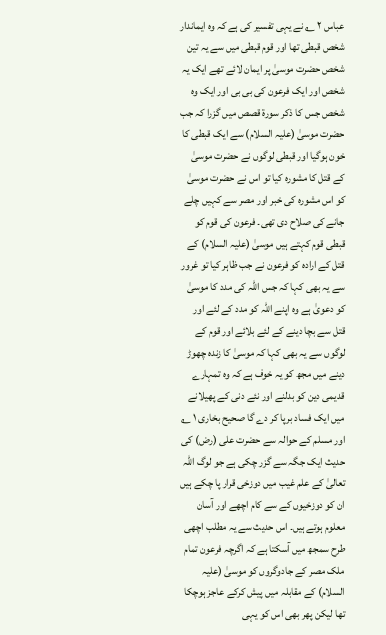عباس ٢ ؎ نے یہی تفسیر کی ہے کہ وہ ایماندار شخص قبطی تھا اور قوم قبطی میں سے یہ تین شخص حضرت موسیٰ پر ایمان لائے تھے ایک یہ شخص اور ایک فرعون کی بی بی اور ایک وہ شخص جس کا ذکر سورة قصص میں گزرا کہ جب حضرت موسیٰ (علیہ السلام) سے ایک قبطی کا خون ہوگیا اور قبطی لوگوں نے حضرت موسیٰ کے قتل کا مشورہ کیا تو اس نے حضرت موسیٰ کو اس مشورہ کی خبر اور مصر سے کہیں چلے جانے کی صلاح دی تھی۔ فرعون کی قوم کو قبطی قوم کہتے ہیں موسیٰ (علیہ السلام) کے قتل کے ارادہ کو فرعون نے جب ظاہر کیا تو غرور سے یہ بھی کہا کہ جس اللہ کی مدد کا موسیٰ کو دعویٰ ہے وہ اپنے اللہ کو مدد کے لئے اور قتل سے بچا دینے کے لئے بلائے اور قوم کے لوگوں سے یہ بھی کہا کہ موسیٰ کا زندہ چھوڑ دینے میں مجھ کو یہ خوف ہے کہ وہ تمہارے قدیمی دین کو بدلنے اور نئے دنی کے پھیلانے میں ایک فساد برپا کر دے گا صحیح بخاری ١ ؎ اور مسلم کے حوالہ سے حضرت علی (رض) کی حدیث ایک جگہ سے گزر چکی ہے جو لوگ اللہ تعالیٰ کے علم غیب میں دوزخی قرار پا چکے ہیں ان کو دوزخیوں کے سے کام اچھے اور آسان معلوم ہوتے ہیں۔ اس حدیث سے یہ مطلب اچھی طرح سمجھ میں آسکتا ہے کہ اگرچہ فرعون تمام ملک مصر کے جادوگروں کو موسیٰ (علیہ السلام) کے مقابلہ میں پیش کرکے عاجز ہوچکا تھا لیکن پھر بھی اس کو یہی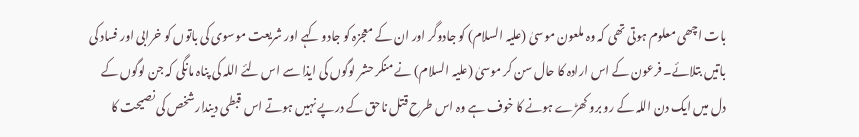بات اچھی معلوم ہوتی تھی کہ وہ ملعون موسیٰ (علیہ السلام) کو جادوگر اور ان کے معجزہ کو جادو کہے اور شریعت موسوی کی باتوں کو خرابی اور فساد کی باتیں بتلائے۔ فرعون کے اس ارادہ کا حال سن کر موسیٰ (علیہ السلام) نے منکر حشر لوگوں کی ایذا سے اس لئے اللہ کی پناہ مانگی کہ جن لوگوں کے دل میں ایک دن اللہ کے رو برو کھڑے ہونے کا خوف ہے وہ اس طرح قتل ناحق کے درپے نہیں ہوتے اس قبطی دیندار شخص کی نصیحت کا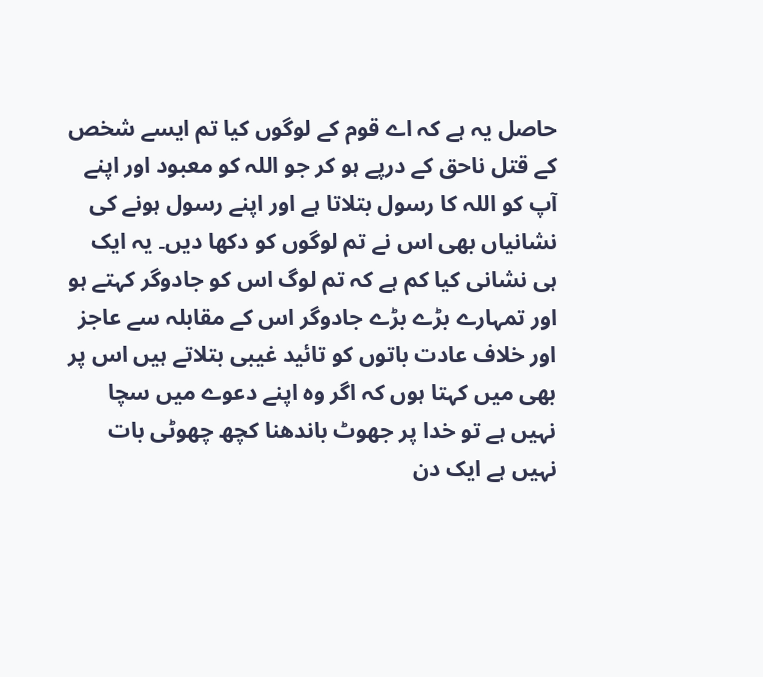حاصل یہ ہے کہ اے قوم کے لوگوں کیا تم ایسے شخص کے قتل ناحق کے درپے ہو کر جو اللہ کو معبود اور اپنے آپ کو اللہ کا رسول بتلاتا ہے اور اپنے رسول ہونے کی نشانیاں بھی اس نے تم لوگوں کو دکھا دیں۔ یہ ایک ہی نشانی کیا کم ہے کہ تم لوگ اس کو جادوگر کہتے ہو اور تمہارے بڑے بڑے جادوگر اس کے مقابلہ سے عاجز اور خلاف عادت باتوں کو تائید غیبی بتلاتے ہیں اس پر بھی میں کہتا ہوں کہ اگر وہ اپنے دعوے میں سچا نہیں ہے تو خدا پر جھوٹ باندھنا کچھ چھوٹی بات نہیں ہے ایک دن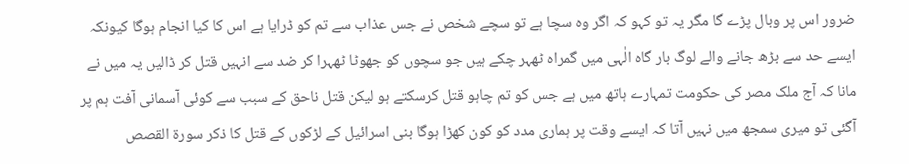ضرور اس پر وبال پڑے گا مگر یہ تو کہو کہ اگر وہ سچا ہے تو سچے شخص نے جس عذاب سے تم کو ڈرایا ہے اس کا کیا انجام ہوگا کیونکہ ایسے حد سے بڑھ جانے والے لوگ بار گاہ الٰہی میں گمراہ ٹھہر چکے ہیں جو سچوں کو جھوٹا ٹھہرا کر ضد سے انہیں قتل کر ڈالیں یہ میں نے مانا کہ آج ملک مصر کی حکومت تمہارے ہاتھ میں ہے جس کو تم چاہو قتل کرسکتے ہو لیکن قتل ناحق کے سبب سے کوئی آسمانی آفت ہم پر آگئی تو میری سمجھ میں نہیں آتا کہ ایسے وقت پر ہماری مدد کو کون کھڑا ہوگا بنی اسرائیل کے لڑکوں کے قتل کا ذکر سورة القصص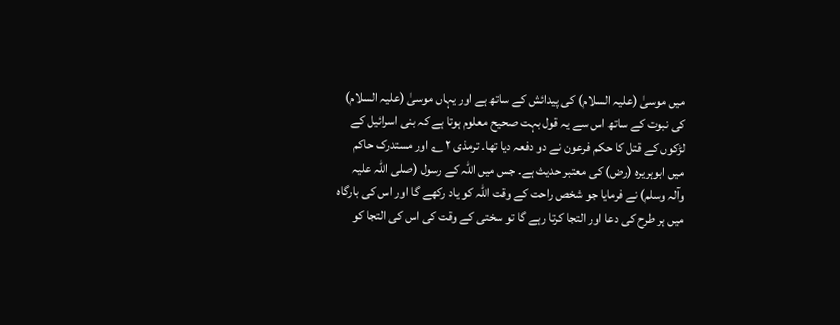میں موسیٰ (علیہ السلام) کی پیدائش کے ساتھ ہے اور یہاں موسیٰ (علیہ السلام) کی نبوت کے ساتھ اس سے یہ قول بہت صحیح معلوم ہوتا ہے کہ بنی اسرائیل کے لڑکوں کے قتل کا حکم فرعون نے دو دفعہ دیا تھا۔ ترمذی ٢ ؎ اور مستدرک حاکم میں ابوہریرہ (رض) کی معتبر حدیث ہے۔ جس میں اللہ کے رسول (صلی اللہ علیہ وآلہ وسلم) نے فرمایا جو شخص راحت کے وقت اللہ کو یاد رکھے گا اور اس کی بارگاہ میں ہر طرح کی دعا اور التجا کرتا رہے گا تو سختی کے وقت کی اس کی التجا کو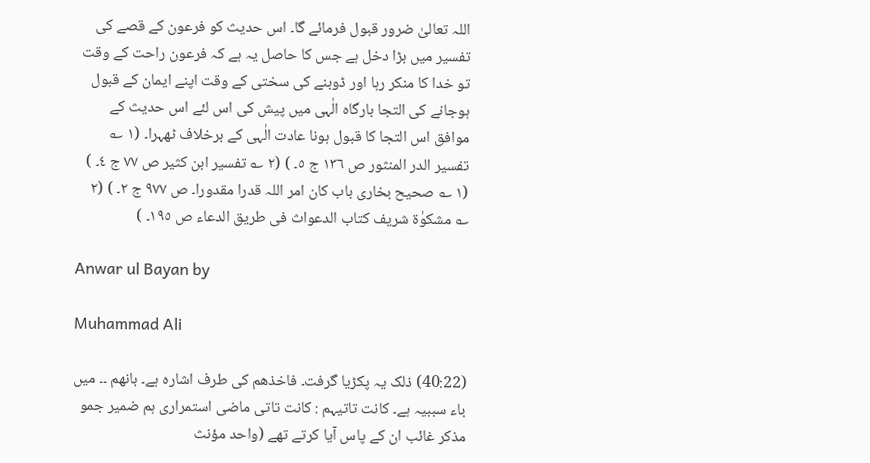اللہ تعالیٰ ضرور قبول فرمائے گا۔ اس حدیث کو فرعون کے قصے کی تفسیر میں بڑا دخل ہے جس کا حاصل یہ ہے کہ فرعون راحت کے وقت تو خدا کا منکر رہا اور ڈوبنے کی سختی کے وقت اپنے ایمان کے قبول ہوجانے کی التجا بارگاہ الٰہی میں پیش کی اس لئے اس حدیث کے موافق اس التجا کا قبول ہونا عادت الٰہی کے برخلاف ٹھہرا۔ (١ ؎ تفسیر الدر المنثور ص ١٣٦ ج ٥۔ ) (٢ ؎ تفسیر ابن کثیر ص ٧٧ ج ٤۔ ) (١ ؎ صحیح بخاری باب کان امر اللہ قدرا مقدورا۔ ص ٩٧٧ ج ٢۔ ) (٢ ؎ مشکوٰۃ شریف کتاب الدعواث فی طریق الدعاء ص ١٩٥۔ )

Anwar ul Bayan by

Muhammad Ali

(40:22) ذلک یہ پکڑیا گرفت۔ فاخذھم کی طرف اشارہ ہے۔ بانھم ۔۔ میں باء سببیہ ہے۔ کانت تاتیہم : کانت تاتی ماضی استمراری ہم ضمیر جمو مذکر غائب ان کے پاس آیا کرتے تھے (واحد مؤنث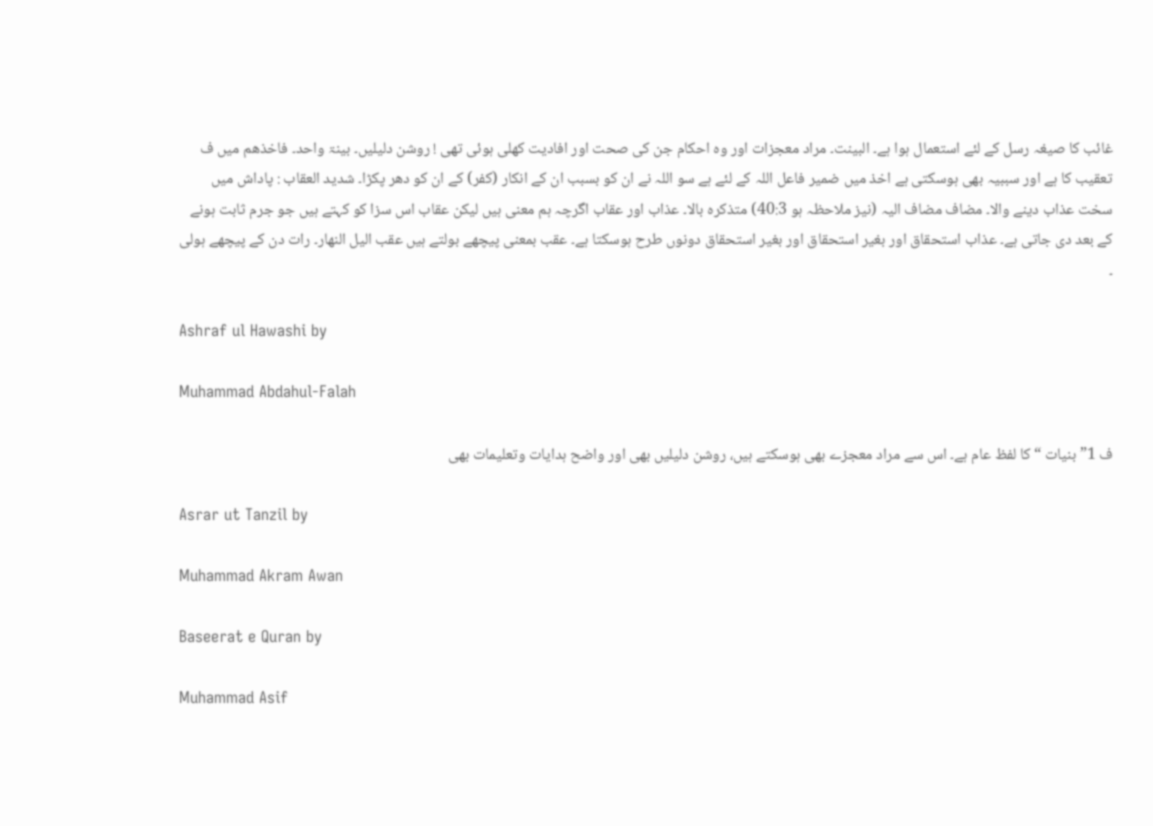غائب کا صیغہ رسل کے لئے استعمال ہوا ہے۔ البینت۔ مراد معجزات اور وہ احکام جن کی صحت اور افادیت کھلی ہوئی تھی ! روشن دلیلیں۔ بینۃ واحد۔ فاخذھم میں ف تعقیب کا ہے اور سببیہ بھی ہوسکتی ہے اخذ میں ضمیر فاعل اللہ کے لئے ہے سو اللہ نے ان کو بسبب ان کے انکار (کفر) کے ان کو دھر پکڑا۔ شدید العقاب : پاداش میں سخت عذاب دینے والا۔ مضاف مضاف الیہ (نیز ملاحظہ ہو 40:3) متذکرہ بالا۔ عذاب اور عقاب اگرچہ ہم معنی ہیں لیکن عقاب اس سزا کو کہتے ہیں جو جرم ثابت ہونے کے بعد دی جاتی ہے۔ عذاب استحقاق اور بغیر استحقاق اور بغیر استحقاق دونوں طرح ہوسکتا ہے۔ عقب بمعنی پیچھے بولتے ہیں عقب الیل النھار۔ رات دن کے پیچھے ہولی ۔

Ashraf ul Hawashi by

Muhammad Abdahul-Falah

ف 1” بنیات “ کا لفظ عام ہے۔ اس سے مراد معجزے بھی ہوسکتے ہیں، روشن دلیلیں بھی اور واضح ہدایات وتعلیمات بھی

Asrar ut Tanzil by

Muhammad Akram Awan

Baseerat e Quran by

Muhammad Asif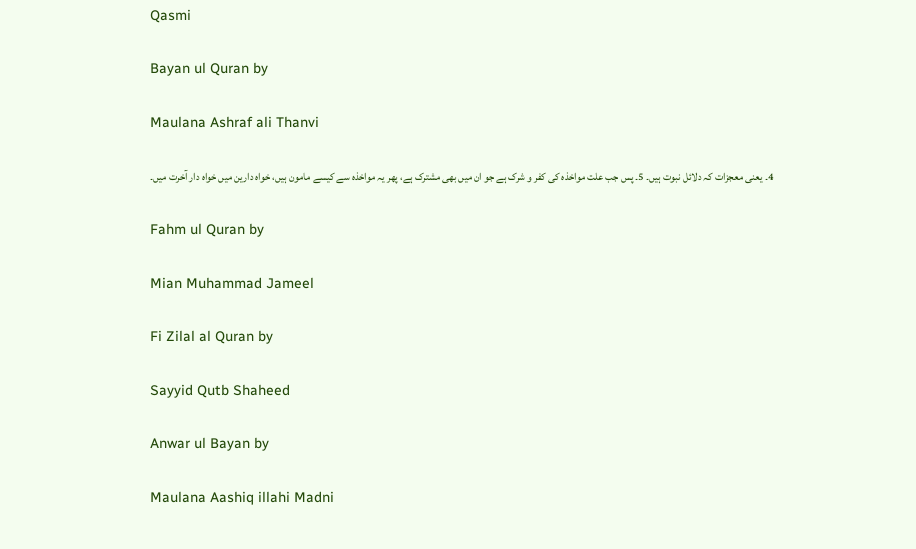Qasmi

Bayan ul Quran by

Maulana Ashraf ali Thanvi

4۔ یعنی معجزات کہ دلائل نبوت ہیں۔ 5۔ پس جب علت مواخذہ کی کفر و شرک ہے جو ان میں بھی مشترک ہے، پھر یہ مواخذہ سے کیسے مامون ہیں، خواہ دارین میں خواہ دار آخرت میں۔

Fahm ul Quran by

Mian Muhammad Jameel

Fi Zilal al Quran by

Sayyid Qutb Shaheed

Anwar ul Bayan by

Maulana Aashiq illahi Madni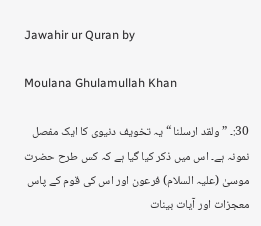Jawahir ur Quran by

Moulana Ghulamullah Khan

30:۔ ” ولقد ارسلنا “ یہ تخویف دنیوی کا ایک مفصل نمونہ ہے۔ اس میں ذکر کیا گیا ہے کہ کس طرح حضرت موسیٰ (علیہ السلام) فرعون اور اس کی قوم کے پاس معجزات اور آیات بینات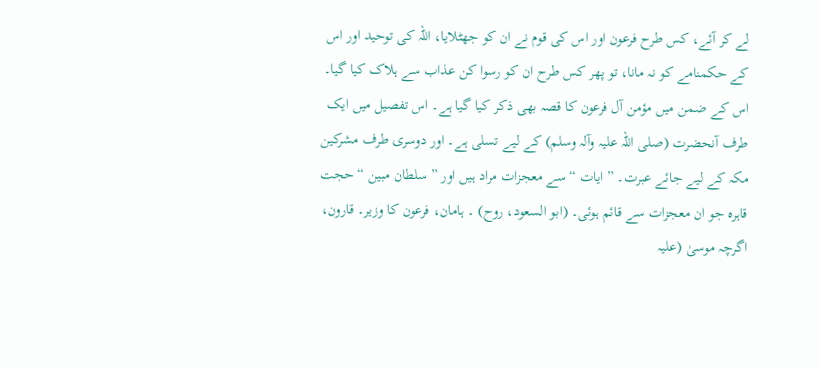لے کر آئے، کس طرح فرعون اور اس کی قوم نے ان کو جھٹلایا، اللہ کی توحید اور اس کے حکمنامے کو نہ مانا، تو پھر کس طرح ان کو رسوا کن عذاب سے ہلاک کیا گیا۔ اس کے ضمن میں مؤمن آل فرعون کا قصہ بھی ذکر کیا گیا ہے۔ اس تفصیل میں ایک طرف آنحضرت (صلی اللہ علیہ وآلہ وسلم) کے لیے تسلی ہے۔ اور دوسری طرف مشرکین مکہ کے لیے جائے عبرت۔ ” ایات “ سے معجزات مراد ہیں اور ” سلطان مبین “ حجت قاہرہ جو ان معجزات سے قائم ہوئی۔ (ابو السعود، روح) ۔ ہامان، فرعون کا وزیر۔ قارون، اگرچہ موسیٰ (علیہ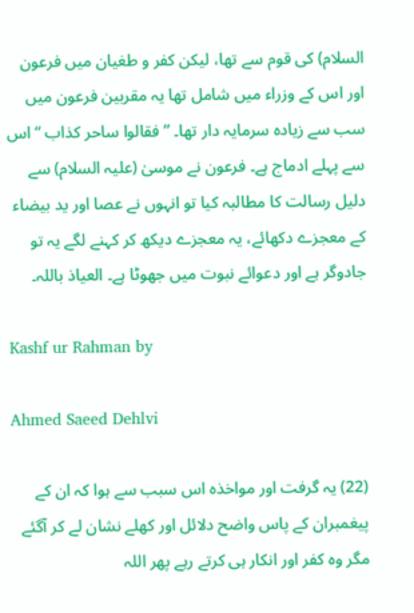السلام) کی قوم سے تھا، لیکن کفر و طغیان میں فرعون اور اس کے وزراء میں شامل تھا یہ مقربین فرعون میں سب سے زیادہ سرمایہ دار تھا۔ ” فقالوا ساحر کذاب “ اس سے پہلے ادماج ہے۔ فرعون نے موسیٰ (علیہ السلام) سے دلیل رسالت کا مطالبہ کیا تو انہوں نے عصا اور ید بیضاء کے معجزے دکھائے، یہ معجزے دیکھ کر کہنے لگے یہ تو جادوگر ہے اور دعوائے نبوت میں جھوٹا ہے۔ العیاذ باللہ۔

Kashf ur Rahman by

Ahmed Saeed Dehlvi

(22) یہ گرفت اور مواخذہ اس سبب سے ہوا کہ ان کے پیغمبران کے پاس واضح دلائل اور کھلے نشان لے کر آگئے مگر وہ کفر اور انکار ہی کرتے رہے پھر اللہ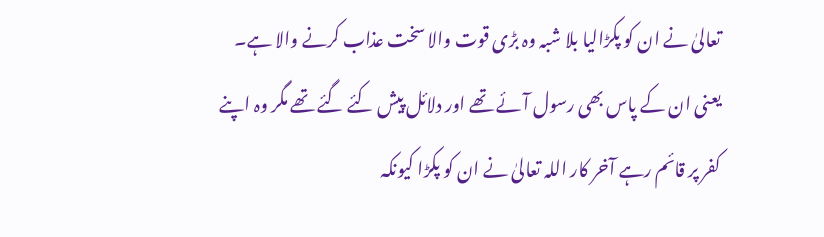تعالیٰ نے ان کو پکڑالیا بلا شبہ وہ بڑی قوت والا سخت عذاب کرنے والا ہے۔ یعنی ان کے پاس بھی رسول آئے تھے اور دلائل پیش کئے گئے تھے مگر وہ اپنے کفر پر قائم رہے آخر کار اللہ تعالیٰ نے ان کو پکڑا کیونکہ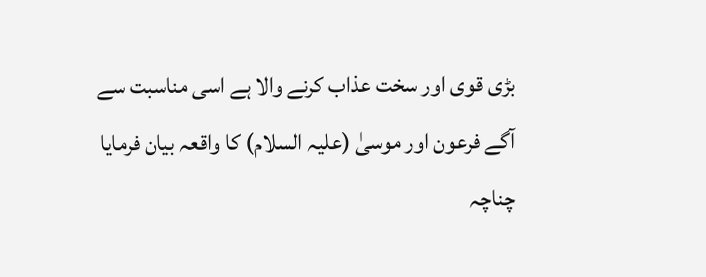بڑی قوی اور سخت عذاب کرنے والا ہے اسی مناسبت سے آگے فرعون اور موسیٰ (علیہ السلام) کا واقعہ بیان فرمایا چناچہ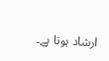ارشاد ہوتا ہے۔